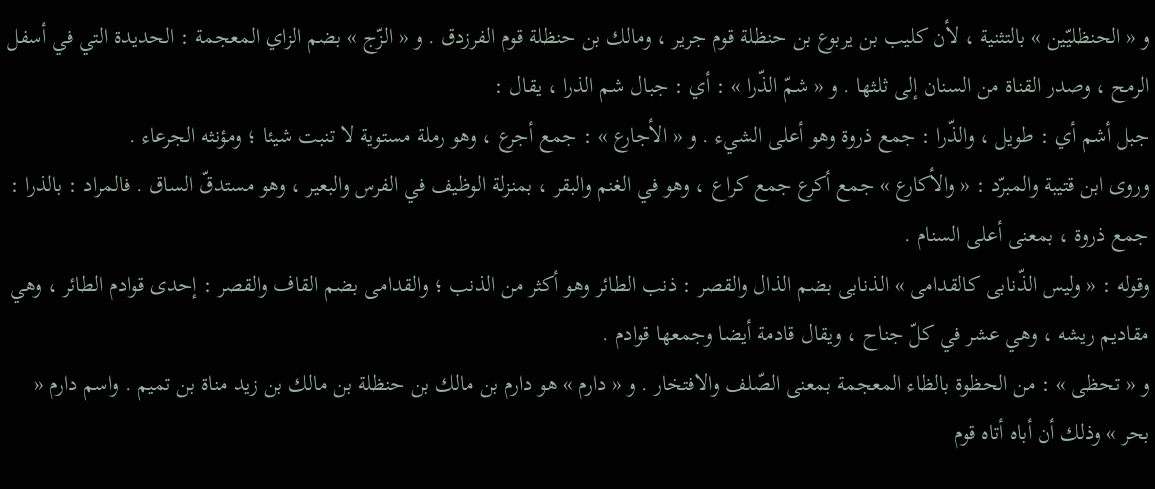و « الحنظليّين » بالتثنية ، لأن كليب بن يربوع بن حنظلة قوم جرير ، ومالك بن حنظلة قوم الفرزدق . و « الزّج » بضم الزاي المعجمة : الحديدة التي في أسفل الرمح ، وصدر القناة من السنان إلى ثلثها . و « شمّ الذّرا » : أي : جبال شم الذرا ، يقال :
جبل أشم أي : طويل ، والذّرا : جمع ذروة وهو أعلى الشيء . و « الأجارع » : جمع أجرع ، وهو رملة مستوية لا تنبت شيئا ؛ ومؤنثه الجرعاء .
وروى ابن قتيبة والمبرّد : « والأكارع » جمع أكرع جمع كراع ، وهو في الغنم والبقر ، بمنزلة الوظيف في الفرس والبعير ، وهو مستدقّ الساق . فالمراد : بالذرا :
جمع ذروة ، بمعنى أعلى السنام .
وقوله : « وليس الذّنابى كالقدامى » الذنابى بضم الذال والقصر : ذنب الطائر وهو أكثر من الذنب ؛ والقدامى بضم القاف والقصر : إحدى قوادم الطائر ، وهي مقاديم ريشه ، وهي عشر في كلّ جناح ، ويقال قادمة أيضا وجمعها قوادم .
و « تحظى » : من الحظوة بالظاء المعجمة بمعنى الصّلف والافتخار . و « دارم » هو دارم بن مالك بن حنظلة بن مالك بن زيد مناة بن تميم . واسم دارم « بحر » وذلك أن أباه أتاه قوم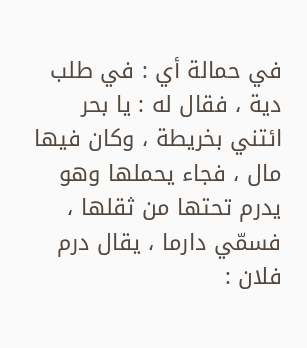في حمالة أي : في طلب دية ، فقال له : يا بحر ائتني بخريطة ، وكان فيها مال ، فجاء يحملها وهو يدرم تحتها من ثقلها ، فسمّي دارما ، يقال درم فلان :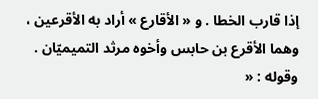إذا قارب الخطا . و « الأقارع » أراد به الأقرعين ، وهما الأقرع بن حابس وأخوه مرثد التميميّان .
وقوله : «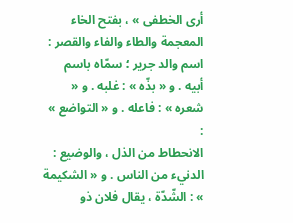أرى الخطفى » ، بفتح الخاء المعجمة والطاء والفاء والقصر : اسم والد جرير ؛ سمّاه باسم أبيه . و « بذّه » : غلبه . و « شعره » : فاعله . و « التواضع » :
الانحطاط من الذل ، والوضيع : الدنيء من الناس . و « الشكيمة » : الشّدّة ، يقال فلان ذو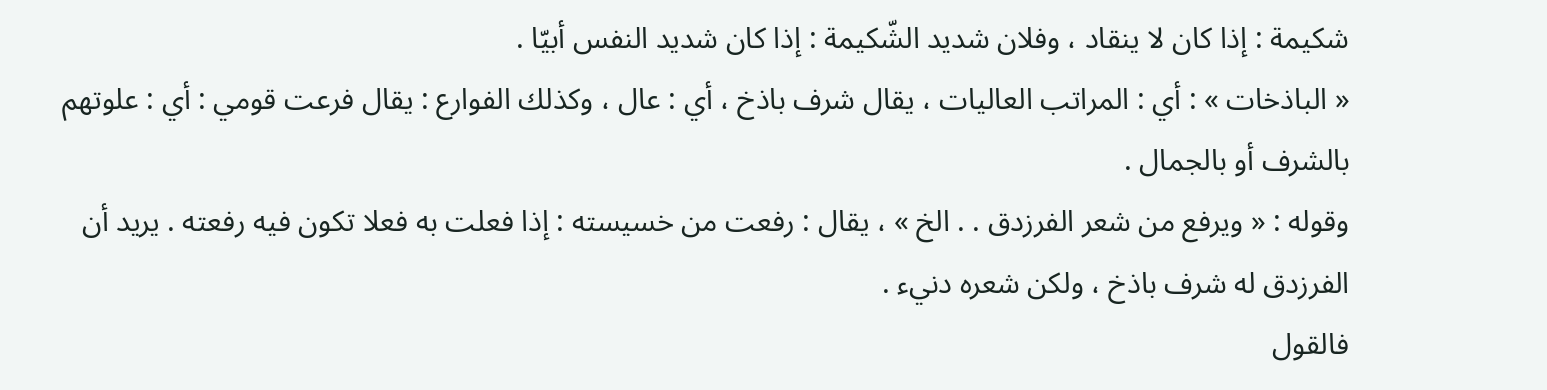شكيمة : إذا كان لا ينقاد ، وفلان شديد الشّكيمة : إذا كان شديد النفس أبيّا .
« الباذخات » : أي : المراتب العاليات ، يقال شرف باذخ ، أي : عال ، وكذلك الفوارع : يقال فرعت قومي : أي : علوتهم بالشرف أو بالجمال .
وقوله : « ويرفع من شعر الفرزدق . . الخ » ، يقال : رفعت من خسيسته : إذا فعلت به فعلا تكون فيه رفعته . يريد أن الفرزدق له شرف باذخ ، ولكن شعره دنيء .
فالقول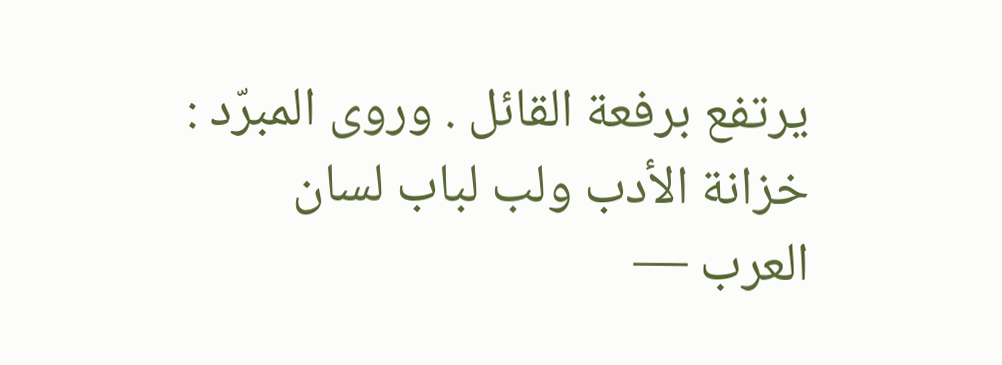يرتفع برفعة القائل . وروى المبرّد :
خزانة الأدب ولب لباب لسان العرب —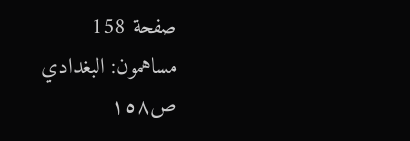صفحة 158
مساهمون: البغدادي
ص١٥٨